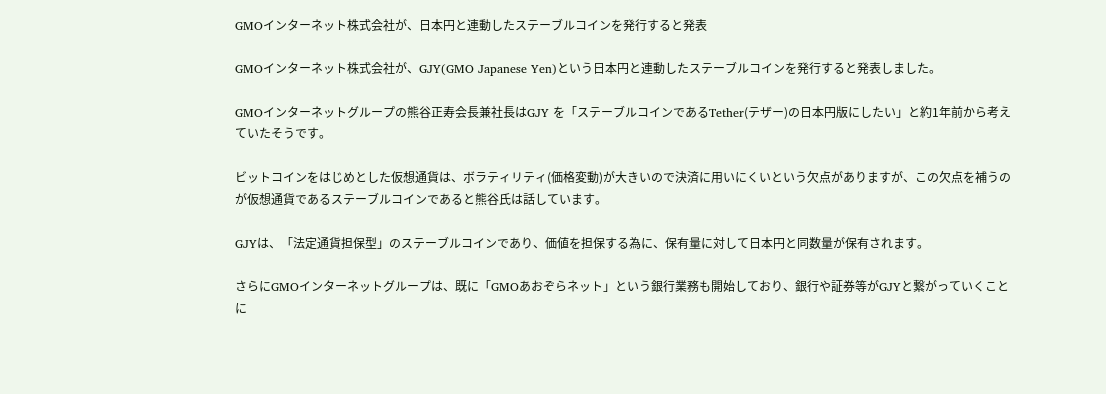GMOインターネット株式会社が、日本円と連動したステーブルコインを発行すると発表

GMOインターネット株式会社が、GJY(GMO Japanese Yen)という日本円と連動したステーブルコインを発行すると発表しました。

GMOインターネットグループの熊谷正寿会長兼社長はGJY を「ステーブルコインであるTether(テザー)の日本円版にしたい」と約1年前から考えていたそうです。

ビットコインをはじめとした仮想通貨は、ボラティリティ(価格変動)が大きいので決済に用いにくいという欠点がありますが、この欠点を補うのが仮想通貨であるステーブルコインであると熊谷氏は話しています。

GJYは、「法定通貨担保型」のステーブルコインであり、価値を担保する為に、保有量に対して日本円と同数量が保有されます。

さらにGMOインターネットグループは、既に「GMOあおぞらネット」という銀行業務も開始しており、銀行や証券等がGJYと繋がっていくことに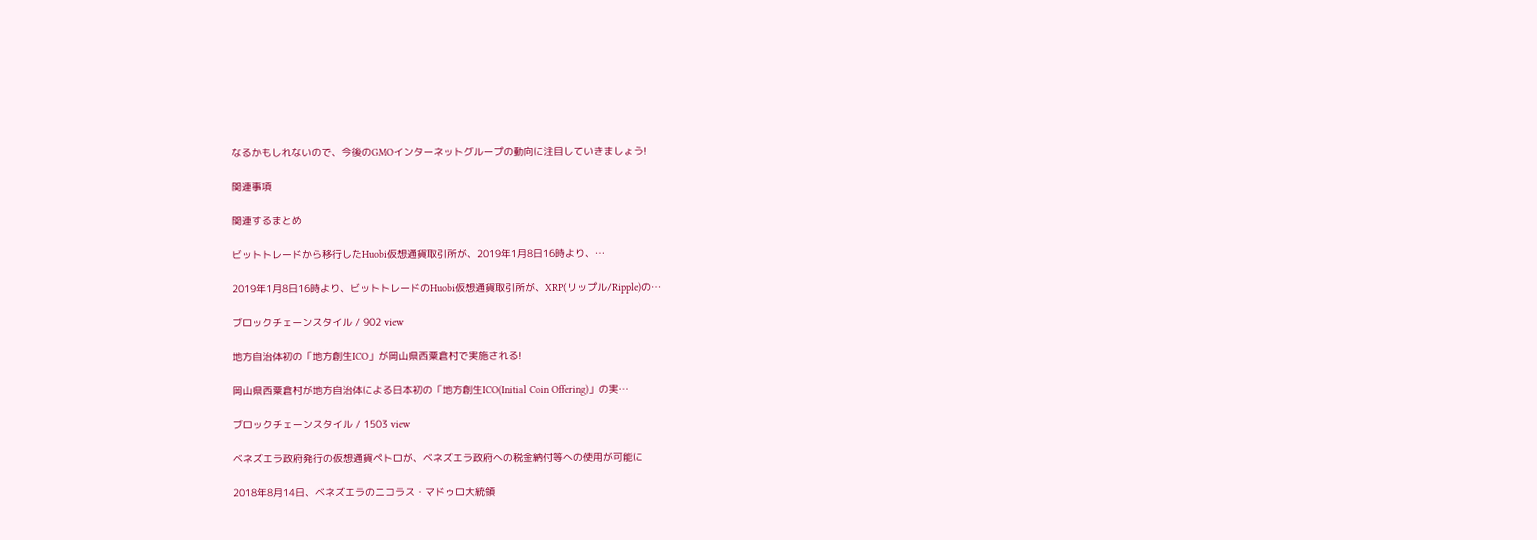なるかもしれないので、今後のGMOインターネットグループの動向に注目していきましょう!

関連事項

関連するまとめ

ビットトレードから移行したHuobi仮想通貨取引所が、2019年1月8日16時より、…

2019年1月8日16時より、ビットトレードのHuobi仮想通貨取引所が、XRP(リップル/Ripple)の…

ブロックチェーンスタイル / 902 view

地方自治体初の「地方創生ICO」が岡山県西粟倉村で実施される!

岡山県西粟倉村が地方自治体による日本初の「地方創生ICO(Initial Coin Offering)」の実…

ブロックチェーンスタイル / 1503 view

ベネズエラ政府発行の仮想通貨ペトロが、ベネズエラ政府への税金納付等への使用が可能に

2018年8月14日、ベネズエラのニコラス・マドゥロ大統領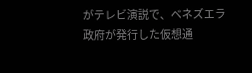がテレビ演説で、ベネズエラ政府が発行した仮想通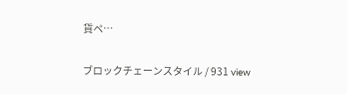貨ペ…

ブロックチェーンスタイル / 931 view